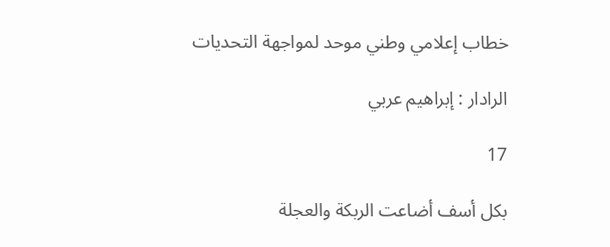خطاب إعلامي وطني موحد لمواجهة التحديات

الرادار : إبراهيم عربي

17

بكل أسف أضاعت الربكة والعجلة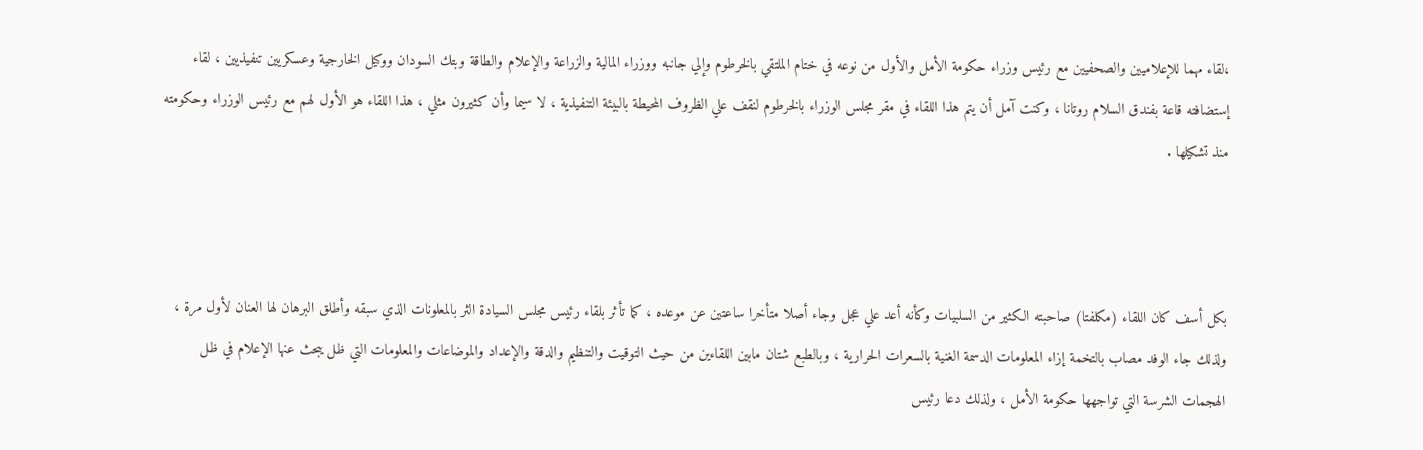،لقاء مهما للإعلاميين والصحفيين مع رئيس وزراء حكومة الأمل والأول من نوعه في ختام الملتقي بالخرطوم وإلي جانبه ووزراء المالية والزراعة والإعلام والطاقة وبتك السودان ووكيل الخارجية وعسكريين تنفيذيين ، لقاء إستضافته قاعة بفندق السلام روتانا ، وكنت آمل أن يتم هذا اللقاء في مقر مجلس الوزراء بالخرطوم لنقف علي الظروف المحيطة بالبيئة التنفيذية ، لا سيما وأن كثيرون مثلي ، هذا اللقاء هو الأول لهم مع رئيس الوزراء وحكومته منذ تشكيلها .



بكل أسف كان اللقاء (مكلفتا) صاحبته الكثير من السلبيات وكأنه أعد علي عجل وجاء أصلا متأخرا ساعتين عن موعده ، كما تأثر بلقاء رئيس مجلس السيادة الثر بالمعلونات الذي سبقه وأطلق البرهان لها العنان لأول مرة ، ولذلك جاء الوفد مصاب بالتخمة إزاء المعلومات الدسمة الغنية بالسعرات الحرارية ، وبالطبع شتان مابين اللقاءين من حيث التوقيت والتنظيم والدقة والإعداد والموضاعات والمعلومات التي ظل يبحث عنها الإعلام في ظل الهجمات الشرسة التي تواجهها حكومة الأمل ، ولذلك دعا رئيس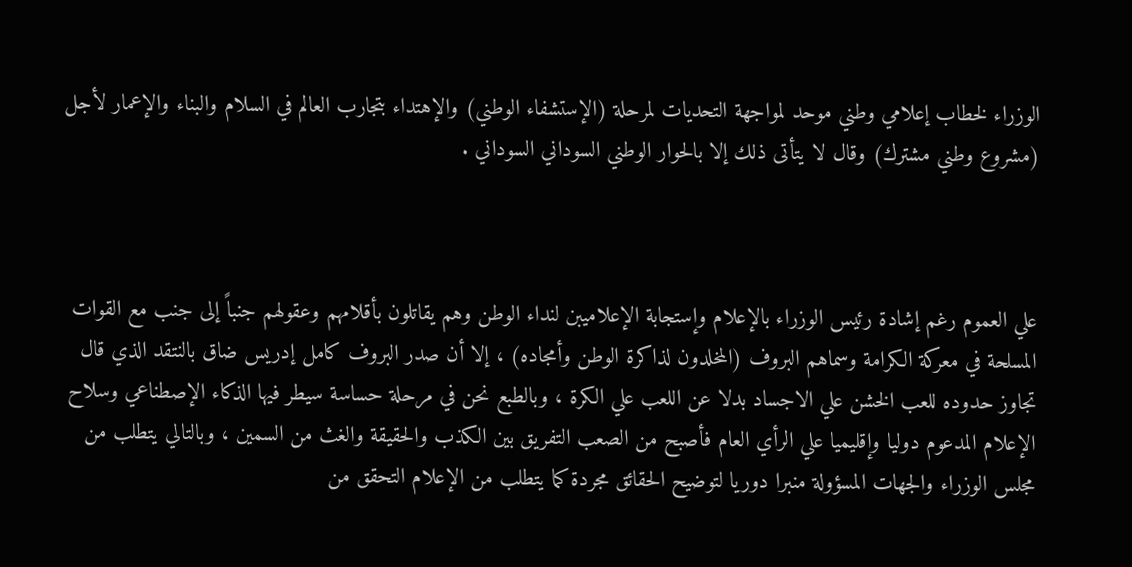الوزراء لخطاب إعلامي وطني موحد لمواجهة التحديات لمرحلة (الإستشفاء الوطني) والإهتداء بتجارب العالم في السلام والبناء والإعمار لأجل (مشروع وطني مشترك) وقال لا يتأتى ذلك إلا بالحوار الوطني السوداني السوداني .



علي العموم رغم إشادة رئيس الوزراء بالإعلام وإستجابة الإعلاميبن لنداء الوطن وهم يقاتلون بأقلامهم وعقولهم جنباً إلى جنب مع القوات المسلحة في معركة الكرامة وسماهم البروف (المخلدون لذاكرة الوطن وأمجاده) ، إلا أن صدر البروف كامل إدريس ضاق بالنتقد الذي قال تجاوز حدوده للعب الخشن علي الاجساد بدلا عن اللعب علي الكرة ، وبالطبع نحن في مرحلة حساسة سيطر فيها الذكاء الإصطناعي وسلاح الإعلام المدعوم دوليا وإقليميا علي الرأي العام فأصبح من الصعب التفريق بين الكذب والحقيقة والغث من السمين ، وبالتالي يتطلب من مجلس الوزراء والجهات المسؤولة منبرا دوريا لتوضيح الحقائق مجردة كما يتطلب من الإعلام التحقق من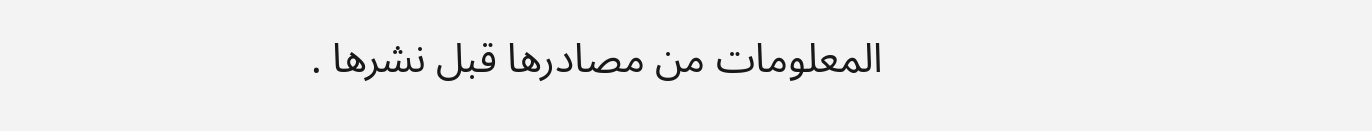المعلومات من مصادرها قبل نشرها .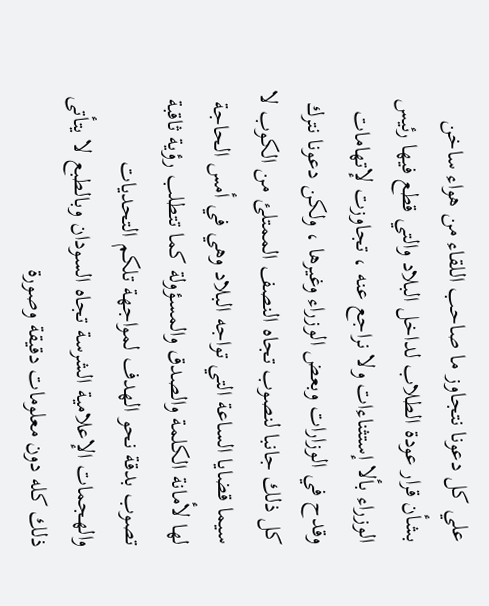علي كل دعونا نتجاوز ما صاحب اللقاء من هواء ساخن بشأن قرار عودة الطلاب لداخل البلاد والتي قطع فيها رئيس الوزراء بألا إستثناءات ولا نراجع عنه ، تجاوزت لإتهامات وقدح في الوزارات وبعض الوزراء وغيرها ، ولكن دعونا نترك كل ذلك جانبا لنصوب تجاه النصف الممتلئ من الكوب لا سيما قضايا الساعة التي تواجه البلاد وهي في أمس الحاجة لها لأمانة الكلمة والصدق والمسؤولة كما تتطلب رؤية ثاقبة تصوب بدقة نحو الهدف لمواجهة تلكم التحديات والهجمات الإعلامية الشرسة تجاه السودان وبالطبع لا يتأتى ذلك كله دون معلومات دقيقة وصورة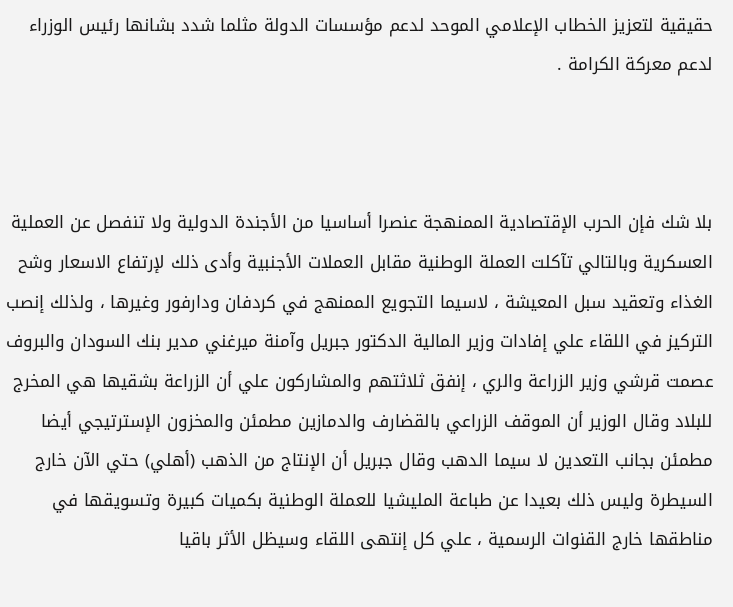حقيقية لتعزيز الخطاب الإعلامي الموحد لدعم مؤسسات الدولة مثلما شدد بشانها رئيس الوزراء لدعم معركة الكرامة .



بلا شك فإن الحرب الإقتصادية الممنهجة عنصرا أساسيا من الأجندة الدولية ولا تنفصل عن العملية العسكرية وبالتالي تآكلت العملة الوطنية مقابل العملات الأجنبية وأدى ذلك لإرتفاع الاسعار وشح الغذاء وتعقيد سبل المعيشة ، لاسيما التجويع الممنهج في كردفان ودارفور وغيرها ، ولذلك إنصب التركيز في اللقاء علي إفادات وزير المالية الدكتور جبريل وآمنة ميرغني مدير بنك السودان والبروف عصمت قرشي وزير الزراعة والري ، إنفق ثلاثتهم والمشاركون علي أن الزراعة بشقيها هي المخرج للبلاد وقال الوزير أن الموقف الزراعي بالقضارف والدمازين مطمئن والمخزون الإسترتيجي أيضا مطمئن بجانب التعدين لا سيما الدهب وقال جبريل أن الإنتاج من الذهب (أهلي) حتي الآن خارج السيطرة وليس ذلك بعيدا عن طباعة المليشيا للعملة الوطنية بكميات كبيرة وتسويقها في مناطقها خارج القنوات الرسمية ، علي كل إنتهى اللقاء وسيظل الأثر باقيا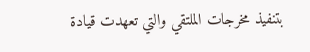بتنفيذ مخرجات الملتقي والتي تعهدت قيادة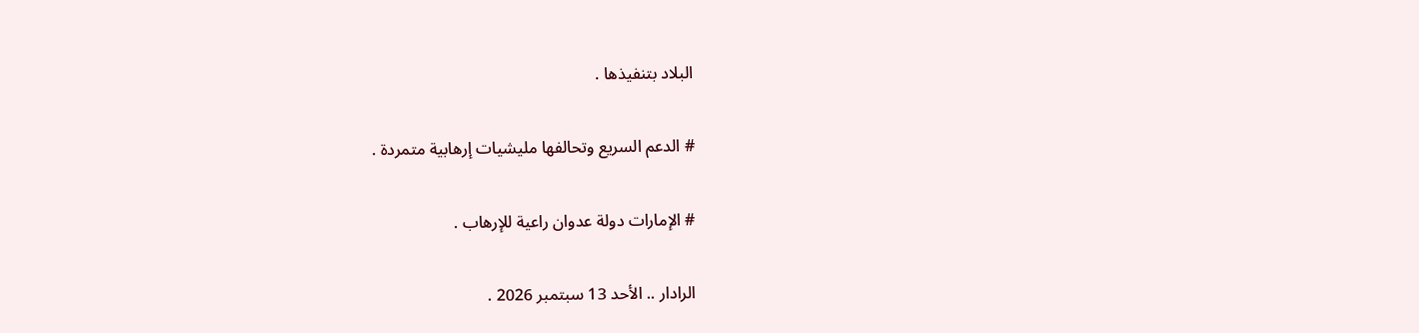البلاد بتنفيذها .

# الدعم السريع وتحالفها مليشيات إرهابية متمردة .

# الإمارات دولة عدوان راعية للإرهاب .

الرادار .. الأحد 13 سبتمبر 2026 .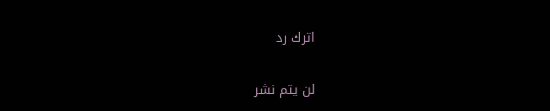اترك رد

لن يتم نشر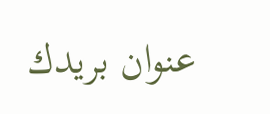عنوان بريدك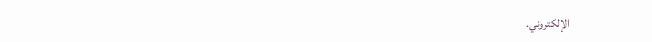الإلكتروني.